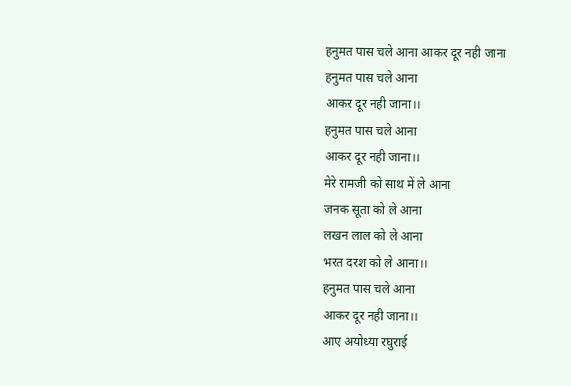हनुमत पास चले आना आकर दूर नही जाना
हनुमत पास चले आना
आकर दूर नही जाना।।
हनुमत पास चले आना
आकर दूर नही जाना।।
मेरे रामजी को साथ में ले आना
जनक सूता को ले आना
लखन लाल को ले आना
भरत दरश को ले आना।।
हनुमत पास चले आना
आकर दूर नही जाना।।
आए अयोध्या रघुराई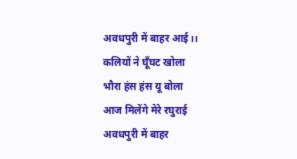अवधपुरी में बाहर आई।।
कलियों ने घूँघट खोला
भौरा हंस हंस यू बोला
आज मिलेंगे मेरे रघुराई
अवधपुरी में बाहर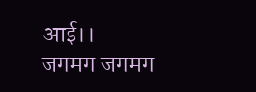आई।।
जगमग जगमग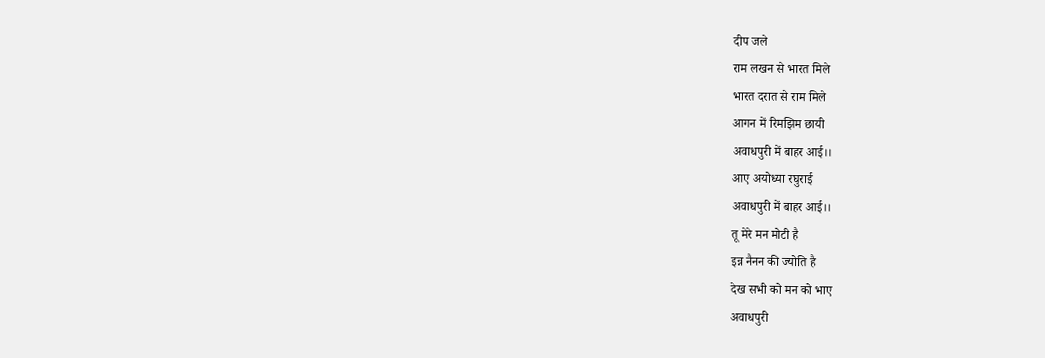दीप जले
राम लखन से भारत मिले
भारत दरात से राम मिले
आगन में रिमझिम छायी
अवाधपुरी में बाहर आई।।
आए अयोध्या रघुराई
अवाधपुरी में बाहर आई।।
तू मेरे मन मोटी है
इन्न नैनन की ज्योति है
देख सभी को मन को भाए
अवाधपुरी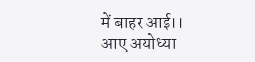में बाहर आई।।
आए अयोध्या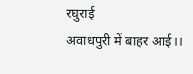रघुराई
अवाधपुरी में बाहर आई।।